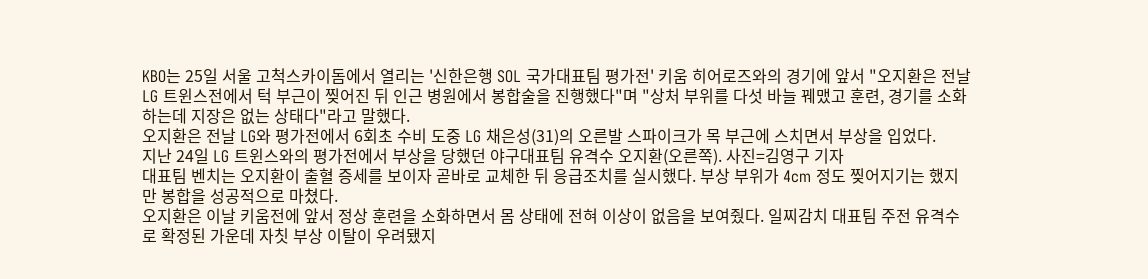KBO는 25일 서울 고척스카이돔에서 열리는 '신한은행 SOL 국가대표팀 평가전' 키움 히어로즈와의 경기에 앞서 "오지환은 전날 LG 트윈스전에서 턱 부근이 찢어진 뒤 인근 병원에서 봉합술을 진행했다"며 "상처 부위를 다섯 바늘 꿰맸고 훈련, 경기를 소화하는데 지장은 없는 상태다"라고 말했다.
오지환은 전날 LG와 평가전에서 6회초 수비 도중 LG 채은성(31)의 오른발 스파이크가 목 부근에 스치면서 부상을 입었다.
지난 24일 LG 트윈스와의 평가전에서 부상을 당했던 야구대표팀 유격수 오지환(오른쪽). 사진=김영구 기자
대표팀 벤치는 오지환이 출혈 증세를 보이자 곧바로 교체한 뒤 응급조치를 실시했다. 부상 부위가 4cm 정도 찢어지기는 했지만 봉합을 성공적으로 마쳤다.
오지환은 이날 키움전에 앞서 정상 훈련을 소화하면서 몸 상태에 전혀 이상이 없음을 보여줬다. 일찌감치 대표팀 주전 유격수로 확정된 가운데 자칫 부상 이탈이 우려됐지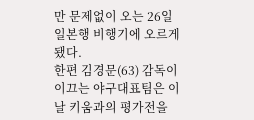만 문제없이 오는 26일 일본행 비행기에 오르게 됐다.
한편 김경문(63) 감독이 이끄는 야구대표팀은 이날 키움과의 평가전을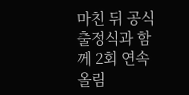마친 뒤 공식 출정식과 함께 2회 연속 올림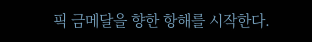픽 금메달을 향한 항해를 시작한다.